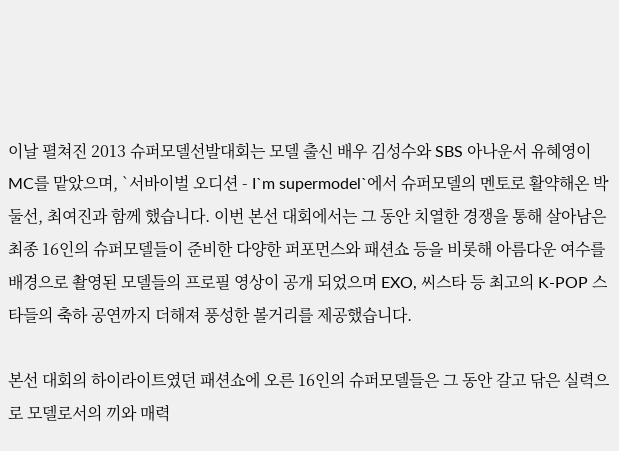이날 펼쳐진 2013 슈퍼모델선발대회는 모델 출신 배우 김성수와 SBS 아나운서 유혜영이 MC를 맡았으며, `서바이벌 오디션 - I`m supermodel`에서 슈퍼모델의 멘토로 활약해온 박둘선, 최여진과 함께 했습니다. 이번 본선 대회에서는 그 동안 치열한 경쟁을 통해 살아남은 최종 16인의 슈퍼모델들이 준비한 다양한 퍼포먼스와 패션쇼 등을 비롯해 아름다운 여수를 배경으로 촬영된 모델들의 프로필 영상이 공개 되었으며 EXO, 씨스타 등 최고의 K-POP 스타들의 축하 공연까지 더해져 풍성한 볼거리를 제공했습니다.

본선 대회의 하이라이트였던 패션쇼에 오른 16인의 슈퍼모델들은 그 동안 갈고 닦은 실력으로 모델로서의 끼와 매력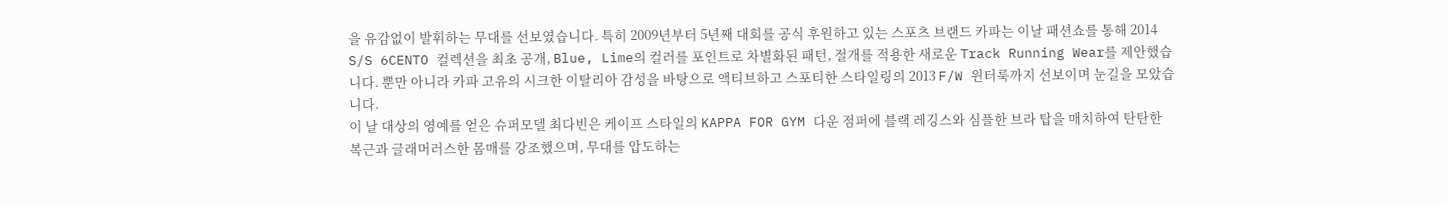을 유감없이 발휘하는 무대를 선보였습니다. 특히 2009년부터 5년째 대회를 공식 후원하고 있는 스포츠 브랜드 카파는 이날 패션쇼를 통해 2014 S/S 6CENTO 컬렉션을 최초 공개, Blue, Lime의 컬러를 포인트로 차별화된 패턴, 절개를 적용한 새로운 Track Running Wear를 제안했습니다. 뿐만 아니라 카파 고유의 시크한 이탈리아 감성을 바탕으로 액티브하고 스포티한 스타일링의 2013 F/W 윈터룩까지 선보이며 눈길을 모았습니다.
이 날 대상의 영예를 얻은 슈퍼모델 최다빈은 케이프 스타일의 KAPPA FOR GYM 다운 점퍼에 블랙 레깅스와 심플한 브라 탑을 매치하여 탄탄한 복근과 글래머러스한 몸매를 강조했으며, 무대를 압도하는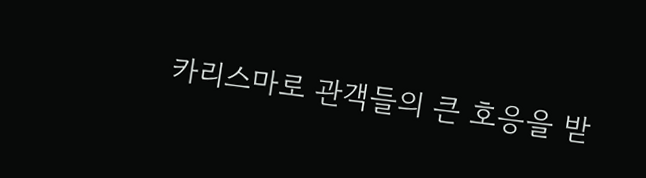카리스마로 관객들의 큰 호응을 받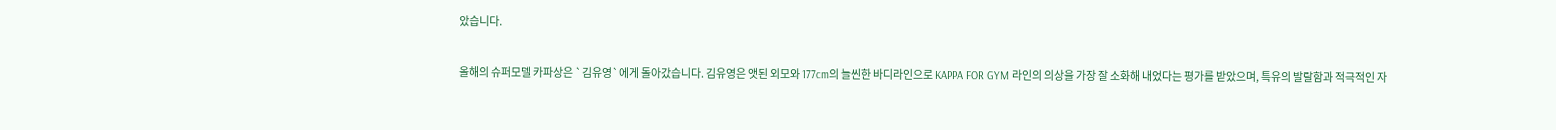았습니다.

올해의 슈퍼모델 카파상은 `김유영`에게 돌아갔습니다. 김유영은 앳된 외모와 177cm의 늘씬한 바디라인으로 KAPPA FOR GYM 라인의 의상을 가장 잘 소화해 내었다는 평가를 받았으며, 특유의 발랄함과 적극적인 자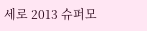세로 2013 슈퍼모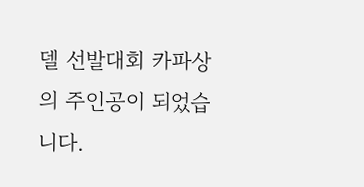델 선발대회 카파상의 주인공이 되었습니다.